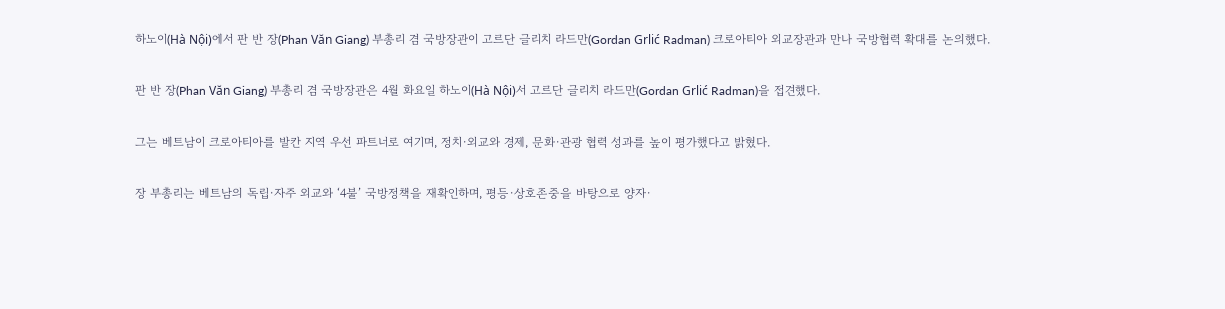하노이(Hà Nội)에서 판 반 장(Phan Văn Giang) 부총리 겸 국방장관이 고르단 글리치 라드만(Gordan Grlić Radman) 크로아티아 외교장관과 만나 국방협력 확대를 논의했다.

판 반 장(Phan Văn Giang) 부총리 겸 국방장관은 4월 화요일 하노이(Hà Nội)서 고르단 글리치 라드만(Gordan Grlić Radman)을 접견했다.

그는 베트남이 크로아티아를 발칸 지역 우선 파트너로 여기며, 정치·외교와 경제, 문화·관광 협력 성과를 높이 평가했다고 밝혔다.

장 부총리는 베트남의 독립·자주 외교와 ‘4불’ 국방정책을 재확인하며, 평등·상호존중을 바탕으로 양자·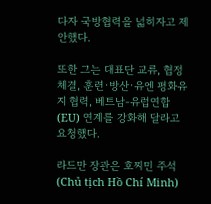다자 국방협력을 넓히자고 제안했다.

또한 그는 대표단 교류, 협정 체결, 훈련·방산·유엔 평화유지 협력, 베트남-유럽연합(EU) 연계를 강화해 달라고 요청했다.

라드만 장관은 호찌민 주석(Chủ tịch Hồ Chí Minh)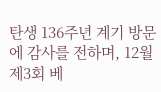탄생 136주년 계기 방문에 감사를 전하며, 12월 제3회 베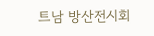트남 방산전시회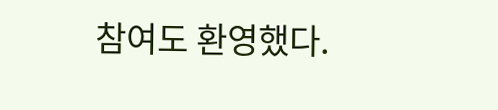참여도 환영했다.